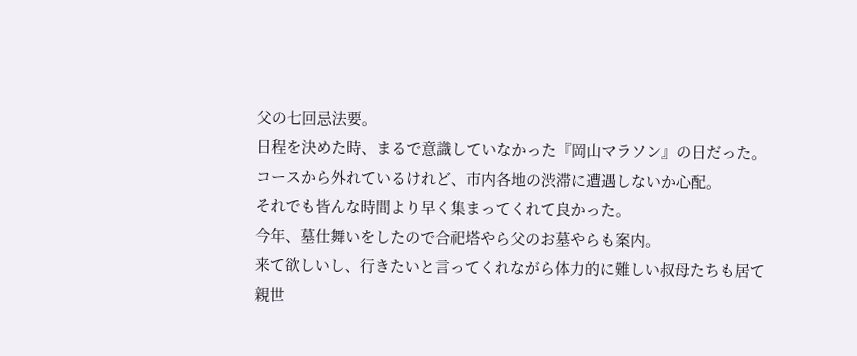父の七回忌法要。
日程を決めた時、まるで意識していなかった『岡山マラソン』の日だった。
コースから外れているけれど、市内各地の渋滞に遭遇しないか心配。
それでも皆んな時間より早く集まってくれて良かった。
今年、墓仕舞いをしたので合祀塔やら父のお墓やらも案内。
来て欲しいし、行きたいと言ってくれながら体力的に難しい叔母たちも居て
親世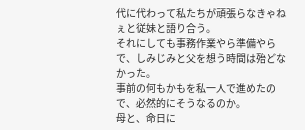代に代わって私たちが頑張らなきゃねぇと従妹と語り合う。
それにしても事務作業やら準備やらで、しみじみと父を想う時間は殆どなかった。
事前の何もかもを私一人で進めたので、必然的にそうなるのか。
母と、命日に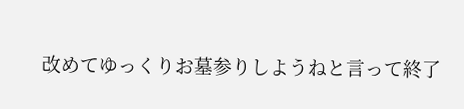改めてゆっくりお墓参りしようねと言って終了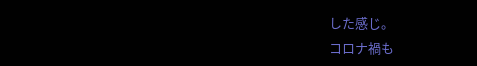した感じ。
コロナ禍も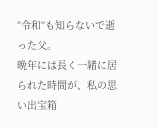“令和“も知らないで逝った父。
晩年には長く一緒に居られた時間が、私の思い出宝箱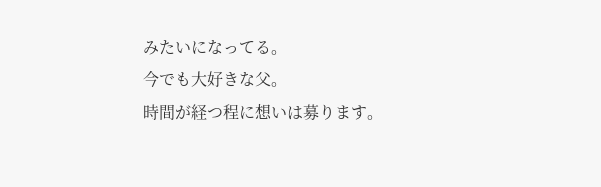みたいになってる。
今でも大好きな父。
時間が経つ程に想いは募ります。